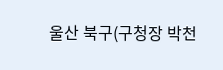울산 북구(구청장 박천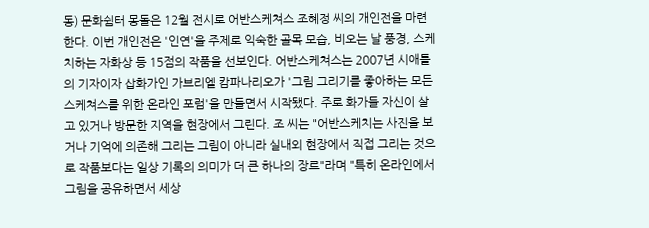동) 문화쉼터 몽돌은 12월 전시로 어반스케쳐스 조혜정 씨의 개인전을 마련한다. 이번 개인전은 '인연'을 주제로 익숙한 골목 모습, 비오는 날 풍경, 스케치하는 자화상 등 15점의 작품을 선보인다. 어반스케쳐스는 2007년 시애틀의 기자이자 삽화가인 가브리엘 캄파나리오가 '그림 그리기를 좋아하는 모든 스케쳐스를 위한 온라인 포럼'을 만들면서 시작됐다. 주로 화가들 자신이 살고 있거나 방문한 지역을 현장에서 그린다. 조 씨는 "어반스케치는 사진을 보거나 기억에 의존해 그리는 그림이 아니라 실내외 현장에서 직접 그리는 것으로 작품보다는 일상 기록의 의미가 더 큰 하나의 장르"라며 "특히 온라인에서 그림을 공유하면서 세상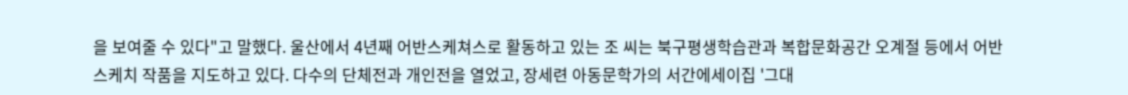을 보여줄 수 있다"고 말했다. 울산에서 4년째 어반스케쳐스로 활동하고 있는 조 씨는 북구평생학습관과 복합문화공간 오계절 등에서 어반스케치 작품을 지도하고 있다. 다수의 단체전과 개인전을 열었고, 장세련 아동문학가의 서간에세이집 '그대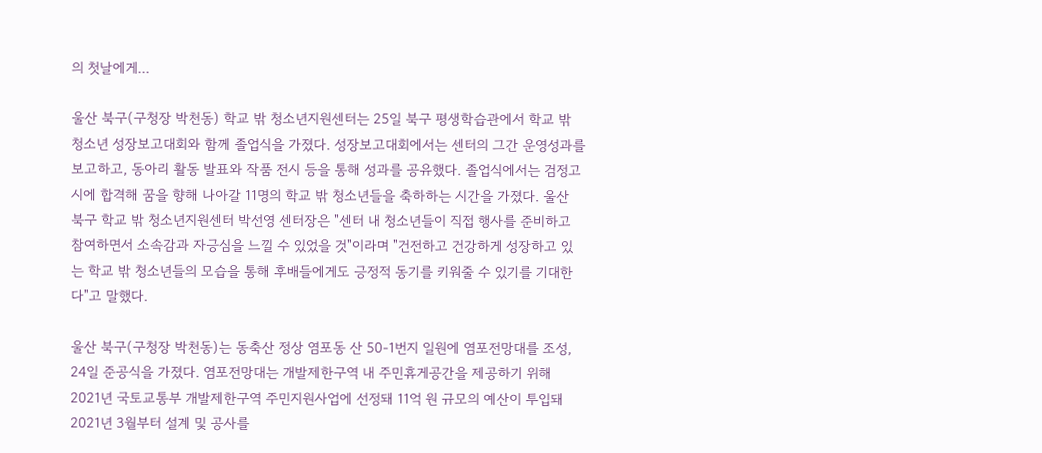의 첫날에게...

울산 북구(구청장 박천동) 학교 밖 청소년지원센터는 25일 북구 평생학습관에서 학교 밖 청소년 성장보고대회와 함께 졸업식을 가졌다. 성장보고대회에서는 센터의 그간 운영성과를 보고하고, 동아리 활동 발표와 작품 전시 등을 통해 성과를 공유했다. 졸업식에서는 검정고시에 합격해 꿈을 향해 나아갈 11명의 학교 밖 청소년들을 축하하는 시간을 가졌다. 울산 북구 학교 밖 청소년지원센터 박선영 센터장은 "센터 내 청소년들이 직접 행사를 준비하고 참여하면서 소속감과 자긍심을 느낄 수 있었을 것"이라며 "건전하고 건강하게 성장하고 있는 학교 밖 청소년들의 모습을 통해 후배들에게도 긍정적 동기를 키워줄 수 있기를 기대한다"고 말했다.

울산 북구(구청장 박천동)는 동축산 정상 염포동 산 50-1번지 일원에 염포전망대를 조성, 24일 준공식을 가졌다. 염포전망대는 개발제한구역 내 주민휴게공간을 제공하기 위해 2021년 국토교통부 개발제한구역 주민지원사업에 선정돼 11억 원 규모의 예산이 투입돼 2021년 3월부터 설계 및 공사를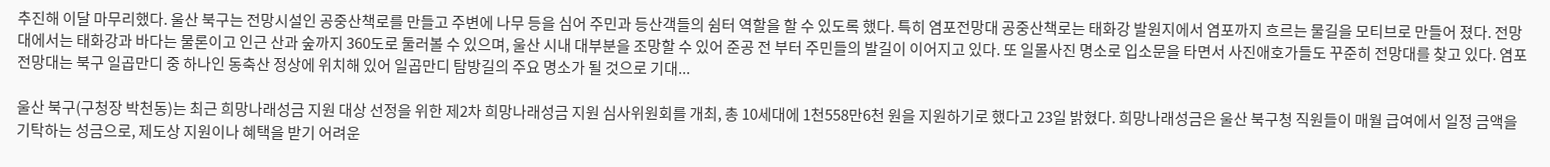추진해 이달 마무리했다. 울산 북구는 전망시설인 공중산책로를 만들고 주변에 나무 등을 심어 주민과 등산객들의 쉼터 역할을 할 수 있도록 했다. 특히 염포전망대 공중산책로는 태화강 발원지에서 염포까지 흐르는 물길을 모티브로 만들어 졌다. 전망대에서는 태화강과 바다는 물론이고 인근 산과 숲까지 360도로 둘러볼 수 있으며, 울산 시내 대부분을 조망할 수 있어 준공 전 부터 주민들의 발길이 이어지고 있다. 또 일몰사진 명소로 입소문을 타면서 사진애호가들도 꾸준히 전망대를 찾고 있다. 염포전망대는 북구 일곱만디 중 하나인 동축산 정상에 위치해 있어 일곱만디 탐방길의 주요 명소가 될 것으로 기대...

울산 북구(구청장 박천동)는 최근 희망나래성금 지원 대상 선정을 위한 제2차 희망나래성금 지원 심사위원회를 개최, 총 10세대에 1천558만6천 원을 지원하기로 했다고 23일 밝혔다. 희망나래성금은 울산 북구청 직원들이 매월 급여에서 일정 금액을 기탁하는 성금으로, 제도상 지원이나 혜택을 받기 어려운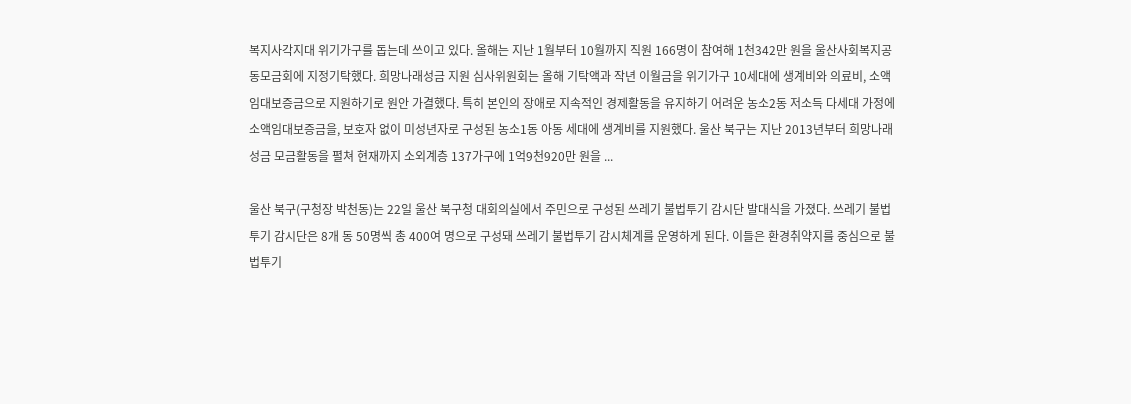복지사각지대 위기가구를 돕는데 쓰이고 있다. 올해는 지난 1월부터 10월까지 직원 166명이 참여해 1천342만 원을 울산사회복지공동모금회에 지정기탁했다. 희망나래성금 지원 심사위원회는 올해 기탁액과 작년 이월금을 위기가구 10세대에 생계비와 의료비, 소액 임대보증금으로 지원하기로 원안 가결했다. 특히 본인의 장애로 지속적인 경제활동을 유지하기 어려운 농소2동 저소득 다세대 가정에 소액임대보증금을, 보호자 없이 미성년자로 구성된 농소1동 아동 세대에 생계비를 지원했다. 울산 북구는 지난 2013년부터 희망나래성금 모금활동을 펼쳐 현재까지 소외계층 137가구에 1억9천920만 원을 ...

울산 북구(구청장 박천동)는 22일 울산 북구청 대회의실에서 주민으로 구성된 쓰레기 불법투기 감시단 발대식을 가졌다. 쓰레기 불법투기 감시단은 8개 동 50명씩 총 400여 명으로 구성돼 쓰레기 불법투기 감시체계를 운영하게 된다. 이들은 환경취약지를 중심으로 불법투기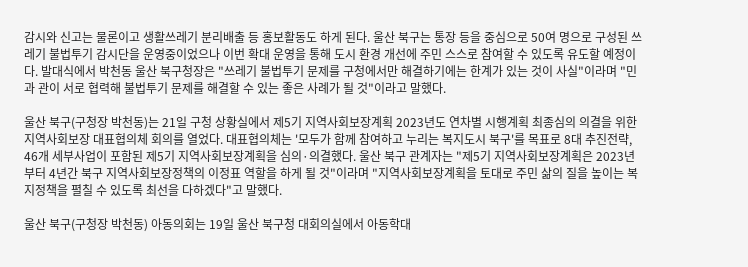감시와 신고는 물론이고 생활쓰레기 분리배출 등 홍보활동도 하게 된다. 울산 북구는 통장 등을 중심으로 50여 명으로 구성된 쓰레기 불법투기 감시단을 운영중이었으나 이번 확대 운영을 통해 도시 환경 개선에 주민 스스로 참여할 수 있도록 유도할 예정이다. 발대식에서 박천동 울산 북구청장은 "쓰레기 불법투기 문제를 구청에서만 해결하기에는 한계가 있는 것이 사실"이라며 "민과 관이 서로 협력해 불법투기 문제를 해결할 수 있는 좋은 사례가 될 것"이라고 말했다.

울산 북구(구청장 박천동)는 21일 구청 상황실에서 제5기 지역사회보장계획 2023년도 연차별 시행계획 최종심의 의결을 위한 지역사회보장 대표협의체 회의를 열었다. 대표협의체는 '모두가 함께 참여하고 누리는 복지도시 북구'를 목표로 8대 추진전략, 46개 세부사업이 포함된 제5기 지역사회보장계획을 심의·의결했다. 울산 북구 관계자는 "제5기 지역사회보장계획은 2023년부터 4년간 북구 지역사회보장정책의 이정표 역할을 하게 될 것"이라며 "지역사회보장계획을 토대로 주민 삶의 질을 높이는 복지정책을 펼칠 수 있도록 최선을 다하겠다"고 말했다.

울산 북구(구청장 박천동) 아동의회는 19일 울산 북구청 대회의실에서 아동학대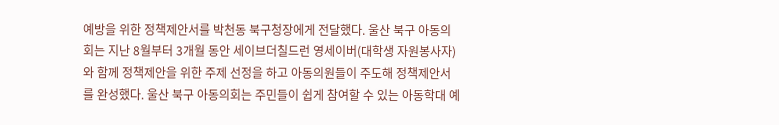예방을 위한 정책제안서를 박천동 북구청장에게 전달했다. 울산 북구 아동의회는 지난 8월부터 3개월 동안 세이브더칠드런 영세이버(대학생 자원봉사자)와 함께 정책제안을 위한 주제 선정을 하고 아동의원들이 주도해 정책제안서를 완성했다. 울산 북구 아동의회는 주민들이 쉽게 참여할 수 있는 아동학대 예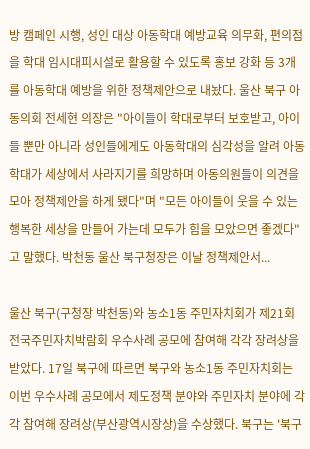방 캠페인 시행, 성인 대상 아동학대 예방교육 의무화, 편의점을 학대 임시대피시설로 활용할 수 있도록 홍보 강화 등 3개를 아동학대 예방을 위한 정책제안으로 내놨다. 울산 북구 아동의회 전세현 의장은 "아이들이 학대로부터 보호받고, 아이들 뿐만 아니라 성인들에게도 아동학대의 심각성을 알려 아동학대가 세상에서 사라지기를 희망하며 아동의원들이 의견을 모아 정책제안을 하게 됐다"며 "모든 아이들이 웃을 수 있는 행복한 세상을 만들어 가는데 모두가 힘을 모았으면 좋겠다"고 말했다. 박천동 울산 북구청장은 이날 정책제안서...

울산 북구(구청장 박천동)와 농소1동 주민자치회가 제21회 전국주민자치박람회 우수사례 공모에 참여해 각각 장려상을 받았다. 17일 북구에 따르면 북구와 농소1동 주민자치회는 이번 우수사례 공모에서 제도정책 분야와 주민자치 분야에 각각 참여해 장려상(부산광역시장상)을 수상했다. 북구는 '북구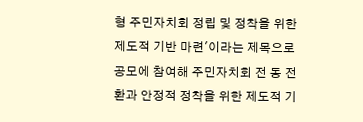형 주민자치회 정립 및 정착을 위한 제도적 기반 마련'이라는 제목으로 공모에 참여해 주민자치회 전 동 전환과 안정적 정착을 위한 제도적 기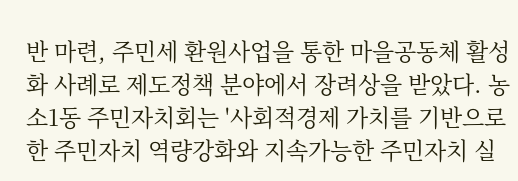반 마련, 주민세 환원사업을 통한 마을공동체 활성화 사례로 제도정책 분야에서 장려상을 받았다. 농소1동 주민자치회는 '사회적경제 가치를 기반으로 한 주민자치 역량강화와 지속가능한 주민자치 실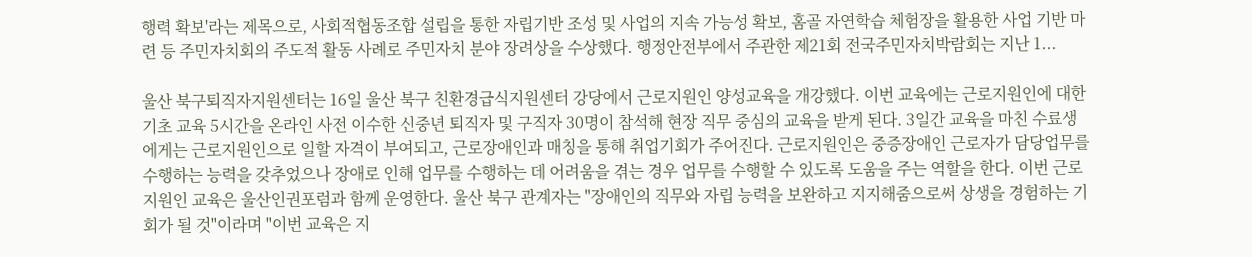행력 확보'라는 제목으로, 사회적협동조합 설립을 통한 자립기반 조성 및 사업의 지속 가능성 확보, 홈골 자연학습 체험장을 활용한 사업 기반 마련 등 주민자치회의 주도적 활동 사례로 주민자치 분야 장려상을 수상했다. 행정안전부에서 주관한 제21회 전국주민자치박람회는 지난 1...

울산 북구퇴직자지원센터는 16일 울산 북구 친환경급식지원센터 강당에서 근로지원인 양성교육을 개강했다. 이번 교육에는 근로지원인에 대한 기초 교육 5시간을 온라인 사전 이수한 신중년 퇴직자 및 구직자 30명이 참석해 현장 직무 중심의 교육을 받게 된다. 3일간 교육을 마친 수료생에게는 근로지원인으로 일할 자격이 부여되고, 근로장애인과 매칭을 통해 취업기회가 주어진다. 근로지원인은 중증장애인 근로자가 담당업무를 수행하는 능력을 갖추었으나 장애로 인해 업무를 수행하는 데 어려움을 겪는 경우 업무를 수행할 수 있도록 도움을 주는 역할을 한다. 이번 근로지원인 교육은 울산인권포럼과 함께 운영한다. 울산 북구 관계자는 "장애인의 직무와 자립 능력을 보완하고 지지해줌으로써 상생을 경험하는 기회가 될 것"이라며 "이번 교육은 지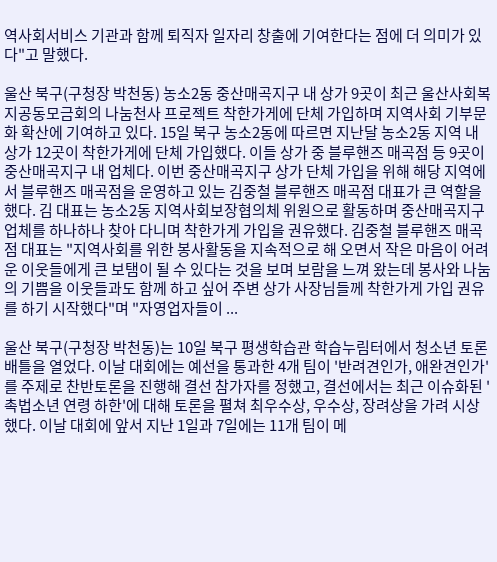역사회서비스 기관과 함께 퇴직자 일자리 창출에 기여한다는 점에 더 의미가 있다"고 말했다.

울산 북구(구청장 박천동) 농소2동 중산매곡지구 내 상가 9곳이 최근 울산사회복지공동모금회의 나눔천사 프로젝트 착한가게에 단체 가입하며 지역사회 기부문화 확산에 기여하고 있다. 15일 북구 농소2동에 따르면 지난달 농소2동 지역 내 상가 12곳이 착한가게에 단체 가입했다. 이들 상가 중 블루핸즈 매곡점 등 9곳이 중산매곡지구 내 업체다. 이번 중산매곡지구 상가 단체 가입을 위해 해당 지역에서 블루핸즈 매곡점을 운영하고 있는 김중철 블루핸즈 매곡점 대표가 큰 역할을 했다. 김 대표는 농소2동 지역사회보장협의체 위원으로 활동하며 중산매곡지구 업체를 하나하나 찾아 다니며 착한가게 가입을 권유했다. 김중철 블루핸즈 매곡점 대표는 "지역사회를 위한 봉사활동을 지속적으로 해 오면서 작은 마음이 어려운 이웃들에게 큰 보탬이 될 수 있다는 것을 보며 보람을 느껴 왔는데 봉사와 나눔의 기쁨을 이웃들과도 함께 하고 싶어 주변 상가 사장님들께 착한가게 가입 권유를 하기 시작했다"며 "자영업자들이 ...

울산 북구(구청장 박천동)는 10일 북구 평생학습관 학습누림터에서 청소년 토론배틀을 열었다. 이날 대회에는 예선을 통과한 4개 팀이 '반려견인가, 애완견인가'를 주제로 찬반토론을 진행해 결선 참가자를 정했고, 결선에서는 최근 이슈화된 '촉법소년 연령 하한'에 대해 토론을 펼쳐 최우수상, 우수상, 장려상을 가려 시상했다. 이날 대회에 앞서 지난 1일과 7일에는 11개 팀이 메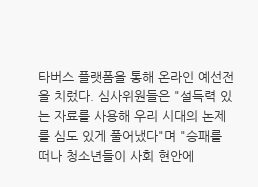타버스 플랫폼을 통해 온라인 예선전을 치렀다. 심사위원들은 "설득력 있는 자료를 사용해 우리 시대의 논제를 심도 있게 풀어냈다"며 "승패를 떠나 청소년들이 사회 현안에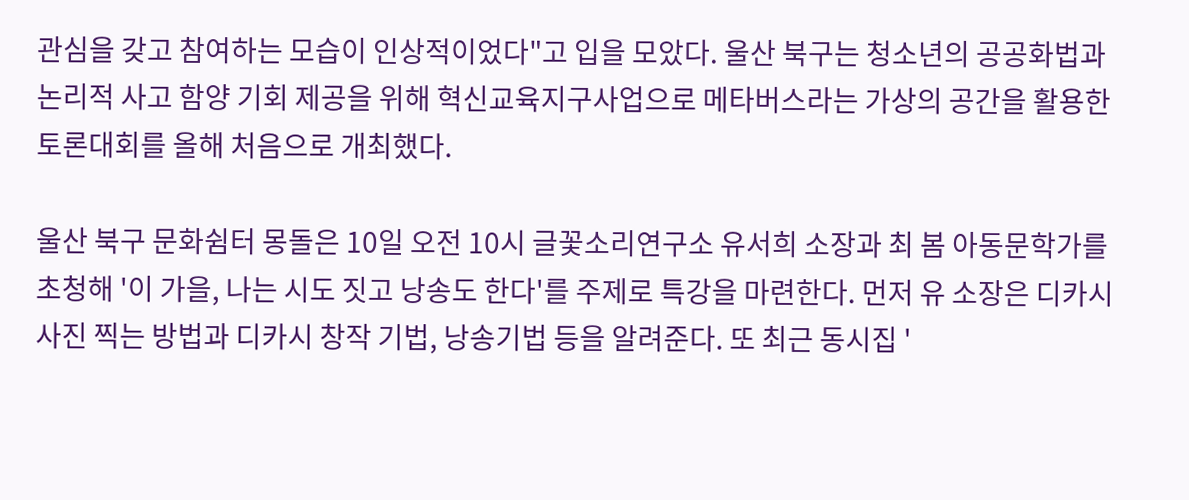관심을 갖고 참여하는 모습이 인상적이었다"고 입을 모았다. 울산 북구는 청소년의 공공화법과 논리적 사고 함양 기회 제공을 위해 혁신교육지구사업으로 메타버스라는 가상의 공간을 활용한 토론대회를 올해 처음으로 개최했다.

울산 북구 문화쉼터 몽돌은 10일 오전 10시 글꽃소리연구소 유서희 소장과 최 봄 아동문학가를 초청해 '이 가을, 나는 시도 짓고 낭송도 한다'를 주제로 특강을 마련한다. 먼저 유 소장은 디카시 사진 찍는 방법과 디카시 창작 기법, 낭송기법 등을 알려준다. 또 최근 동시집 '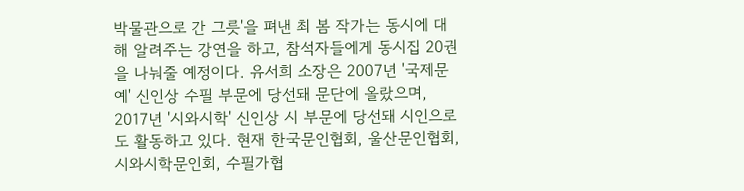박물관으로 간 그릇'을 펴낸 최 봄 작가는 동시에 대해 알려주는 강연을 하고, 참석자들에게 동시집 20권을 나눠줄 예정이다. 유서희 소장은 2007년 '국제문예' 신인상 수필 부문에 당선돼 문단에 올랐으며, 2017년 '시와시학' 신인상 시 부문에 당선돼 시인으로도 활동하고 있다. 현재 한국문인협회, 울산문인협회, 시와시학문인회, 수필가협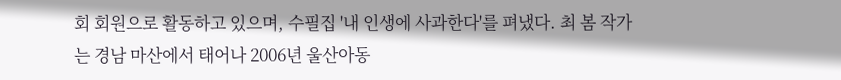회 회원으로 활동하고 있으며, 수필집 '내 인생에 사과한다'를 펴냈다. 최 봄 작가는 경남 마산에서 태어나 2006년 울산아동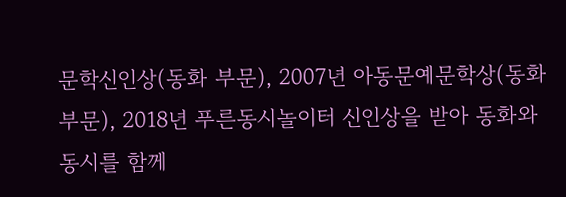문학신인상(동화 부문), 2007년 아동문예문학상(동화 부문), 2018년 푸른동시놀이터 신인상을 받아 동화와 동시를 함께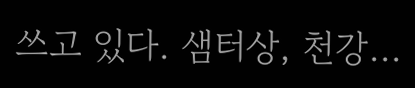쓰고 있다. 샘터상, 천강...